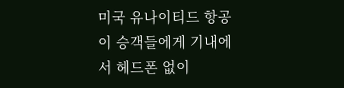미국 유나이티드 항공이 승객들에게 기내에서 헤드폰 없이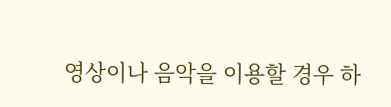영상이나 음악을 이용할 경우 하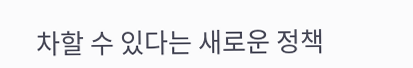차할 수 있다는 새로운 정책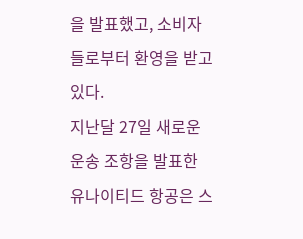을 발표했고, 소비자들로부터 환영을 받고 있다.
지난달 27일 새로운 운송 조항을 발표한 유나이티드 항공은 스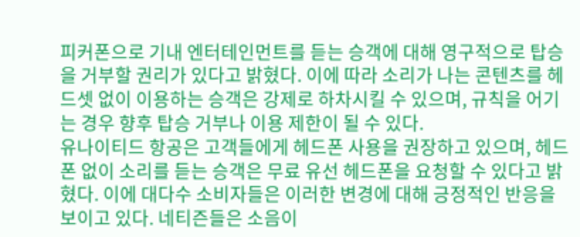피커폰으로 기내 엔터테인먼트를 듣는 승객에 대해 영구적으로 탑승을 거부할 권리가 있다고 밝혔다. 이에 따라 소리가 나는 콘텐츠를 헤드셋 없이 이용하는 승객은 강제로 하차시킬 수 있으며, 규칙을 어기는 경우 향후 탑승 거부나 이용 제한이 될 수 있다.
유나이티드 항공은 고객들에게 헤드폰 사용을 권장하고 있으며, 헤드폰 없이 소리를 듣는 승객은 무료 유선 헤드폰을 요청할 수 있다고 밝혔다. 이에 대다수 소비자들은 이러한 변경에 대해 긍정적인 반응을 보이고 있다. 네티즌들은 소음이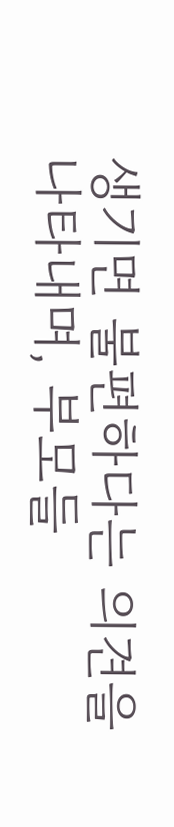생기면 불편하다는 의견을 나타내며, 부모들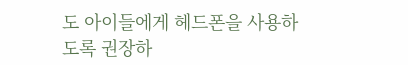도 아이들에게 헤드폰을 사용하도록 권장하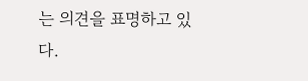는 의견을 표명하고 있다.